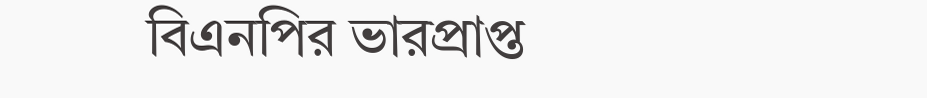বিএনপির ভারপ্রাপ্ত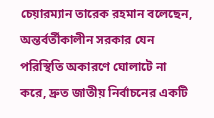চেয়ারম্যান তারেক রহমান বলেছেন, অন্তর্বর্তীকালীন সরকার যেন পরিস্থিতি অকারণে ঘোলাটে না করে, দ্রুত জাতীয় নির্বাচনের একটি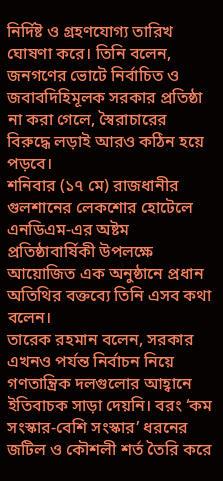নির্দিষ্ট ও গ্রহণযোগ্য তারিখ ঘোষণা করে। তিনি বলেন, জনগণের ভোটে নির্বাচিত ও জবাবদিহিমূলক সরকার প্রতিষ্ঠা না করা গেলে, স্বৈরাচারের বিরুদ্ধে লড়াই আরও কঠিন হয়ে পড়বে।
শনিবার (১৭ মে) রাজধানীর গুলশানের লেকশোর হোটেলে এনডিএম-এর অষ্টম প্রতিষ্ঠাবার্ষিকী উপলক্ষে আয়োজিত এক অনুষ্ঠানে প্রধান অতিথির বক্তব্যে তিনি এসব কথা বলেন।
তারেক রহমান বলেন, সরকার এখনও পর্যন্ত নির্বাচন নিয়ে গণতান্ত্রিক দলগুলোর আহ্বানে ইতিবাচক সাড়া দেয়নি। বরং ‘কম সংস্কার-বেশি সংস্কার’ ধরনের জটিল ও কৌশলী শর্ত তৈরি করে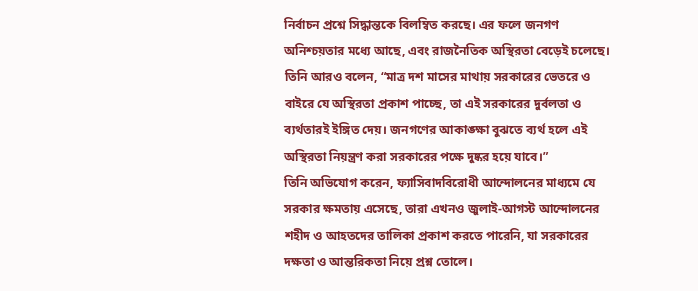নির্বাচন প্রশ্নে সিদ্ধান্তকে বিলম্বিত করছে। এর ফলে জনগণ অনিশ্চয়তার মধ্যে আছে, এবং রাজনৈতিক অস্থিরতা বেড়েই চলেছে।
তিনি আরও বলেন, “মাত্র দশ মাসের মাথায় সরকারের ভেতরে ও বাইরে যে অস্থিরতা প্রকাশ পাচ্ছে, তা এই সরকারের দুর্বলতা ও ব্যর্থতারই ইঙ্গিত দেয়। জনগণের আকাঙ্ক্ষা বুঝতে ব্যর্থ হলে এই অস্থিরতা নিয়ন্ত্রণ করা সরকারের পক্ষে দুষ্কর হয়ে যাবে।”
তিনি অভিযোগ করেন, ফ্যাসিবাদবিরোধী আন্দোলনের মাধ্যমে যে সরকার ক্ষমতায় এসেছে, তারা এখনও জুলাই-আগস্ট আন্দোলনের শহীদ ও আহতদের তালিকা প্রকাশ করতে পারেনি, যা সরকারের দক্ষতা ও আন্তরিকতা নিয়ে প্রশ্ন তোলে।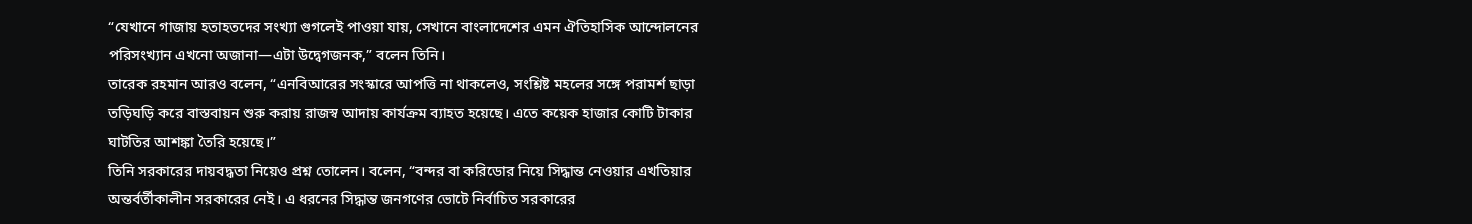“যেখানে গাজায় হতাহতদের সংখ্যা গুগলেই পাওয়া যায়, সেখানে বাংলাদেশের এমন ঐতিহাসিক আন্দোলনের পরিসংখ্যান এখনো অজানা—এটা উদ্বেগজনক,” বলেন তিনি।
তারেক রহমান আরও বলেন, “এনবিআরের সংস্কারে আপত্তি না থাকলেও, সংশ্লিষ্ট মহলের সঙ্গে পরামর্শ ছাড়া তড়িঘড়ি করে বাস্তবায়ন শুরু করায় রাজস্ব আদায় কার্যক্রম ব্যাহত হয়েছে। এতে কয়েক হাজার কোটি টাকার ঘাটতির আশঙ্কা তৈরি হয়েছে।”
তিনি সরকারের দায়বদ্ধতা নিয়েও প্রশ্ন তোলেন। বলেন, “বন্দর বা করিডোর নিয়ে সিদ্ধান্ত নেওয়ার এখতিয়ার অন্তর্বর্তীকালীন সরকারের নেই। এ ধরনের সিদ্ধান্ত জনগণের ভোটে নির্বাচিত সরকারের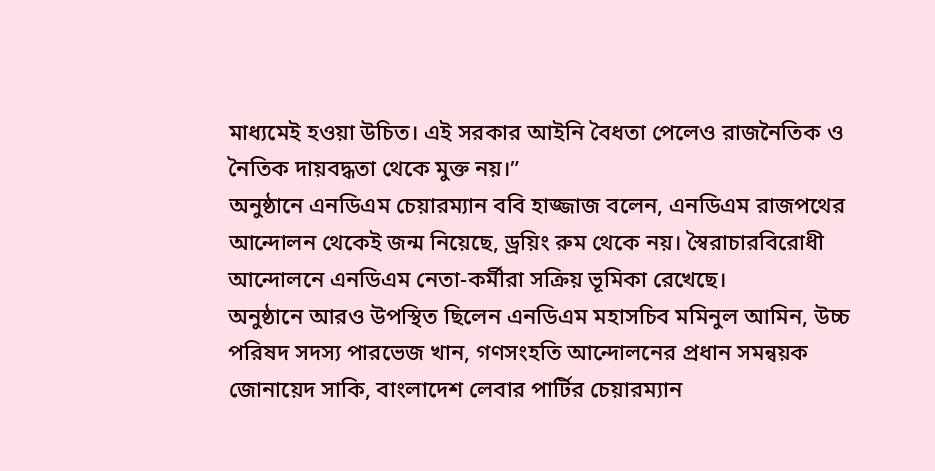মাধ্যমেই হওয়া উচিত। এই সরকার আইনি বৈধতা পেলেও রাজনৈতিক ও নৈতিক দায়বদ্ধতা থেকে মুক্ত নয়।”
অনুষ্ঠানে এনডিএম চেয়ারম্যান ববি হাজ্জাজ বলেন, এনডিএম রাজপথের আন্দোলন থেকেই জন্ম নিয়েছে, ড্রয়িং রুম থেকে নয়। স্বৈরাচারবিরোধী আন্দোলনে এনডিএম নেতা-কর্মীরা সক্রিয় ভূমিকা রেখেছে।
অনুষ্ঠানে আরও উপস্থিত ছিলেন এনডিএম মহাসচিব মমিনুল আমিন, উচ্চ পরিষদ সদস্য পারভেজ খান, গণসংহতি আন্দোলনের প্রধান সমন্বয়ক জোনায়েদ সাকি, বাংলাদেশ লেবার পার্টির চেয়ারম্যান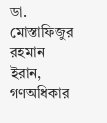ডা. মোস্তাফিজুর রহমান ইরান, গণঅধিকার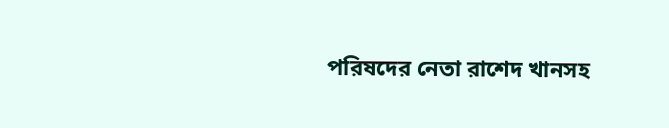পরিষদের নেতা রাশেদ খানসহ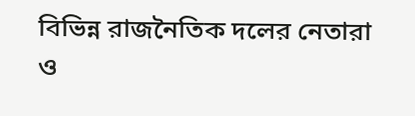বিভিন্ন রাজনৈতিক দলের নেতারা ও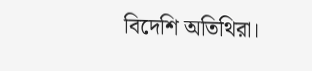বিদেশি অতিথিরা।